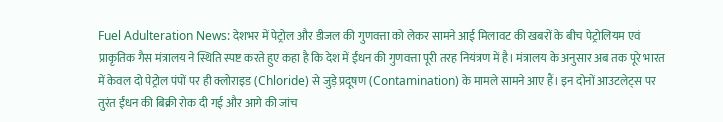Fuel Adulteration News: देशभर में पेट्रोल और डीजल की गुणवत्ता को लेकर सामने आई मिलावट की खबरों के बीच पेट्रोलियम एवं प्राकृतिक गैस मंत्रालय ने स्थिति स्पष्ट करते हुए कहा है कि देश में ईंधन की गुणवत्ता पूरी तरह नियंत्रण में है। मंत्रालय के अनुसार अब तक पूरे भारत में केवल दो पेट्रोल पंपों पर ही क्लोराइड (Chloride) से जुड़े प्रदूषण (Contamination) के मामले सामने आए हैं। इन दोनों आउटलेट्स पर तुरंत ईंधन की बिक्री रोक दी गई और आगे की जांच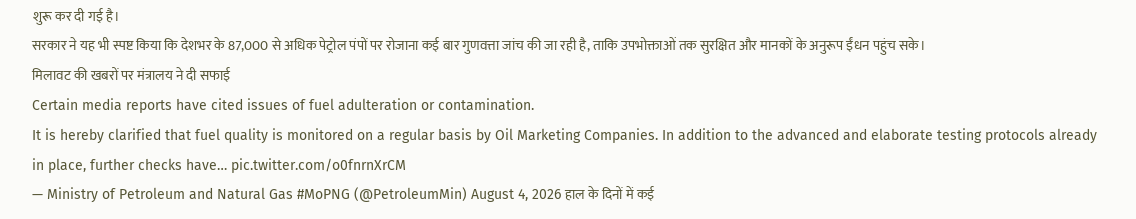शुरू कर दी गई है।
सरकार ने यह भी स्पष्ट किया कि देशभर के 87,000 से अधिक पेट्रोल पंपों पर रोजाना कई बार गुणवत्ता जांच की जा रही है, ताकि उपभोक्ताओं तक सुरक्षित और मानकों के अनुरूप ईंधन पहुंच सके।
मिलावट की खबरों पर मंत्रालय ने दी सफाई
Certain media reports have cited issues of fuel adulteration or contamination.
It is hereby clarified that fuel quality is monitored on a regular basis by Oil Marketing Companies. In addition to the advanced and elaborate testing protocols already in place, further checks have… pic.twitter.com/o0fnrnXrCM
— Ministry of Petroleum and Natural Gas #MoPNG (@PetroleumMin) August 4, 2026 हाल के दिनों में कई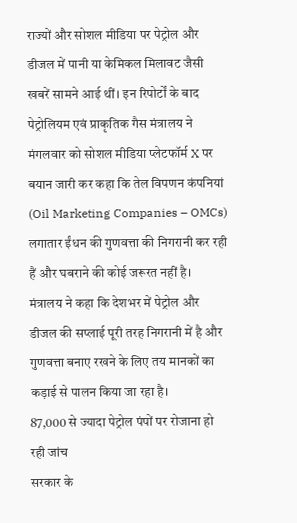राज्यों और सोशल मीडिया पर पेट्रोल और डीजल में पानी या केमिकल मिलावट जैसी खबरें सामने आई थीं। इन रिपोर्टों के बाद पेट्रोलियम एवं प्राकृतिक गैस मंत्रालय ने मंगलवार को सोशल मीडिया प्लेटफॉर्म X पर बयान जारी कर कहा कि तेल विपणन कंपनियां (Oil Marketing Companies – OMCs) लगातार ईंधन की गुणवत्ता की निगरानी कर रही हैं और घबराने की कोई जरूरत नहीं है।
मंत्रालय ने कहा कि देशभर में पेट्रोल और डीजल की सप्लाई पूरी तरह निगरानी में है और गुणवत्ता बनाए रखने के लिए तय मानकों का कड़ाई से पालन किया जा रहा है।
87,000 से ज्यादा पेट्रोल पंपों पर रोजाना हो रही जांच
सरकार के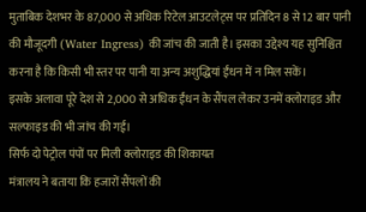मुताबिक देशभर के 87,000 से अधिक रिटेल आउटलेट्स पर प्रतिदिन 8 से 12 बार पानी की मौजूदगी (Water Ingress) की जांच की जाती है। इसका उद्देश्य यह सुनिश्चित करना है कि किसी भी स्तर पर पानी या अन्य अशुद्धियां ईंधन में न मिल सकें।
इसके अलावा पूरे देश से 2,000 से अधिक ईंधन के सैंपल लेकर उनमें क्लोराइड और सल्फाइड की भी जांच की गई।
सिर्फ दो पेट्रोल पंपों पर मिली क्लोराइड की शिकायत
मंत्रालय ने बताया कि हजारों सैंपलों की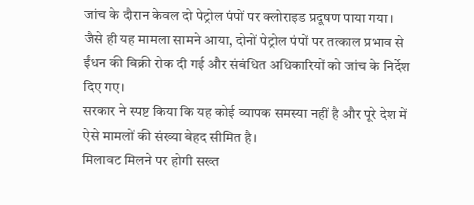जांच के दौरान केवल दो पेट्रोल पंपों पर क्लोराइड प्रदूषण पाया गया। जैसे ही यह मामला सामने आया, दोनों पेट्रोल पंपों पर तत्काल प्रभाव से ईंधन की बिक्री रोक दी गई और संबंधित अधिकारियों को जांच के निर्देश दिए गए।
सरकार ने स्पष्ट किया कि यह कोई व्यापक समस्या नहीं है और पूरे देश में ऐसे मामलों की संख्या बेहद सीमित है।
मिलावट मिलने पर होगी सख्त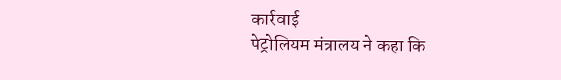कार्रवाई
पेट्रोलियम मंत्रालय ने कहा कि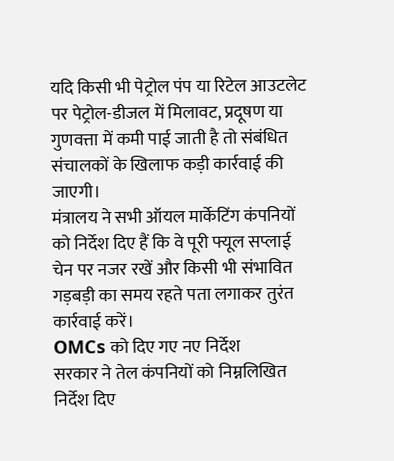यदि किसी भी पेट्रोल पंप या रिटेल आउटलेट पर पेट्रोल-डीजल में मिलावट, प्रदूषण या गुणवत्ता में कमी पाई जाती है तो संबंधित संचालकों के खिलाफ कड़ी कार्रवाई की जाएगी।
मंत्रालय ने सभी ऑयल मार्केटिंग कंपनियों को निर्देश दिए हैं कि वे पूरी फ्यूल सप्लाई चेन पर नजर रखें और किसी भी संभावित गड़बड़ी का समय रहते पता लगाकर तुरंत कार्रवाई करें।
OMCs को दिए गए नए निर्देश
सरकार ने तेल कंपनियों को निम्नलिखित निर्देश दिए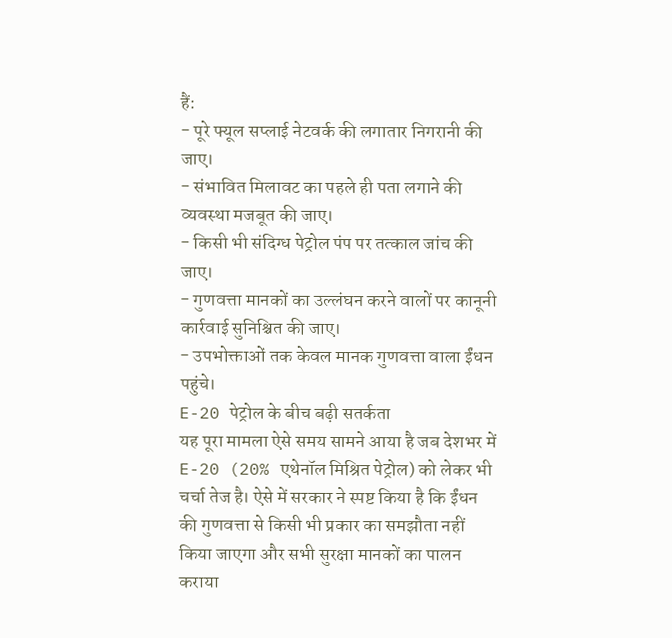हैं:
- पूरे फ्यूल सप्लाई नेटवर्क की लगातार निगरानी की जाए।
- संभावित मिलावट का पहले ही पता लगाने की व्यवस्था मजबूत की जाए।
- किसी भी संदिग्ध पेट्रोल पंप पर तत्काल जांच की जाए।
- गुणवत्ता मानकों का उल्लंघन करने वालों पर कानूनी कार्रवाई सुनिश्चित की जाए।
- उपभोक्ताओं तक केवल मानक गुणवत्ता वाला ईंधन पहुंचे।
E-20 पेट्रोल के बीच बढ़ी सतर्कता
यह पूरा मामला ऐसे समय सामने आया है जब देशभर में E-20 (20% एथेनॉल मिश्रित पेट्रोल) को लेकर भी चर्चा तेज है। ऐसे में सरकार ने स्पष्ट किया है कि ईंधन की गुणवत्ता से किसी भी प्रकार का समझौता नहीं किया जाएगा और सभी सुरक्षा मानकों का पालन कराया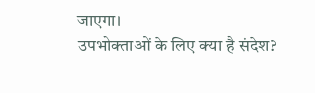जाएगा।
उपभोक्ताओं के लिए क्या है संदेश?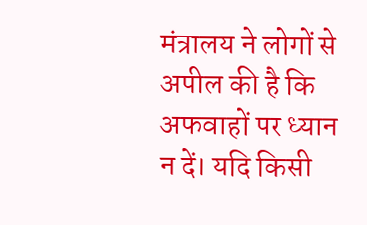मंत्रालय ने लोगों से अपील की है कि अफवाहों पर ध्यान न दें। यदि किसी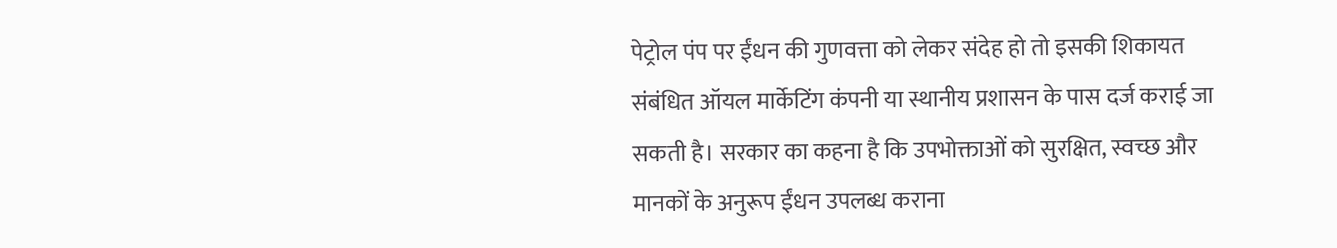पेट्रोल पंप पर ईंधन की गुणवत्ता को लेकर संदेह हो तो इसकी शिकायत संबंधित ऑयल मार्केटिंग कंपनी या स्थानीय प्रशासन के पास दर्ज कराई जा सकती है। सरकार का कहना है कि उपभोक्ताओं को सुरक्षित, स्वच्छ और मानकों के अनुरूप ईंधन उपलब्ध कराना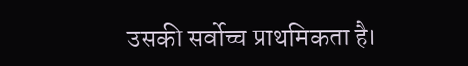उसकी सर्वोच्च प्राथमिकता है।